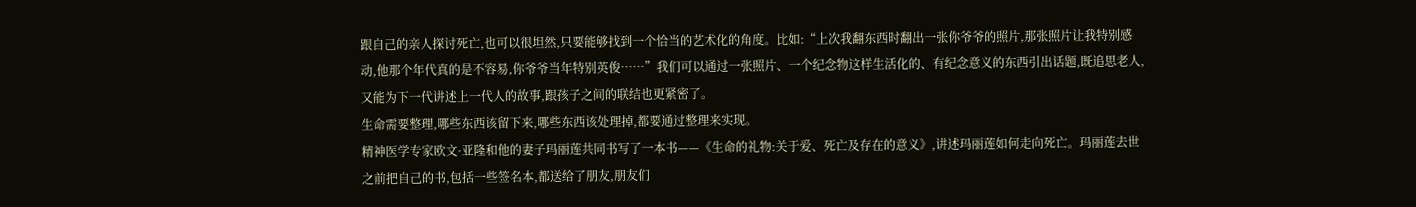跟自己的亲人探讨死亡,也可以很坦然,只要能够找到一个恰当的艺术化的角度。比如:“上次我翻东西时翻出一张你爷爷的照片,那张照片让我特别感动,他那个年代真的是不容易,你爷爷当年特别英俊……”我们可以通过一张照片、一个纪念物这样生活化的、有纪念意义的东西引出话题,既追思老人,又能为下一代讲述上一代人的故事,跟孩子之间的联结也更紧密了。
生命需要整理,哪些东西该留下来,哪些东西该处理掉,都要通过整理来实现。
精神医学专家欧文·亚隆和他的妻子玛丽莲共同书写了一本书——《生命的礼物:关于爱、死亡及存在的意义》,讲述玛丽莲如何走向死亡。玛丽莲去世之前把自己的书,包括一些签名本,都送给了朋友,朋友们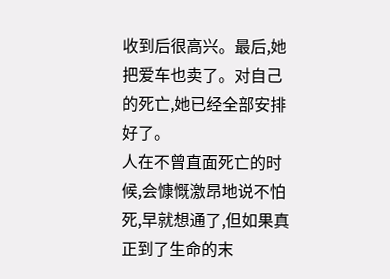收到后很高兴。最后,她把爱车也卖了。对自己的死亡,她已经全部安排好了。
人在不曾直面死亡的时候,会慷慨激昂地说不怕死,早就想通了,但如果真正到了生命的末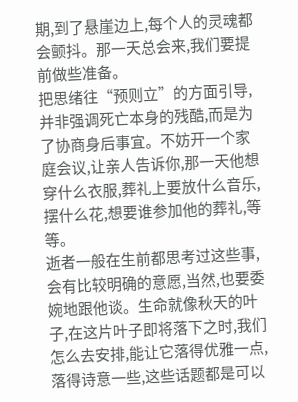期,到了悬崖边上,每个人的灵魂都会颤抖。那一天总会来,我们要提前做些准备。
把思绪往“预则立”的方面引导,并非强调死亡本身的残酷,而是为了协商身后事宜。不妨开一个家庭会议,让亲人告诉你,那一天他想穿什么衣服,葬礼上要放什么音乐,摆什么花,想要谁参加他的葬礼,等等。
逝者一般在生前都思考过这些事,会有比较明确的意愿,当然,也要委婉地跟他谈。生命就像秋天的叶子,在这片叶子即将落下之时,我们怎么去安排,能让它落得优雅一点,落得诗意一些,这些话题都是可以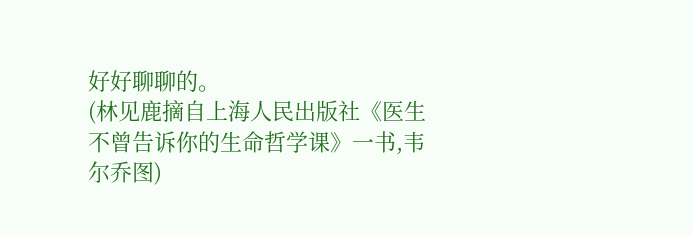好好聊聊的。
(林见鹿摘自上海人民出版社《医生不曾告诉你的生命哲学课》一书,韦尔乔图)